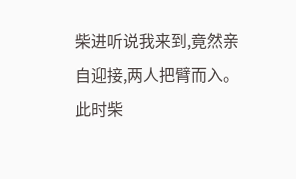柴进听说我来到,竟然亲自迎接,两人把臂而入。此时柴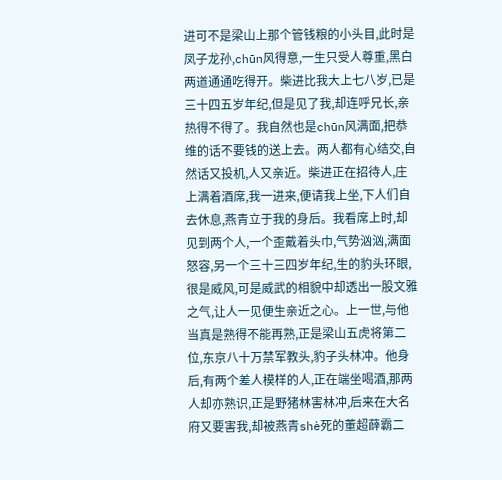进可不是梁山上那个管钱粮的小头目,此时是凤子龙孙,chūn风得意,一生只受人尊重,黑白两道通通吃得开。柴进比我大上七八岁,已是三十四五岁年纪,但是见了我,却连呼兄长,亲热得不得了。我自然也是chūn风满面,把恭维的话不要钱的送上去。两人都有心结交,自然话又投机,人又亲近。柴进正在招待人,庄上满着酒席,我一进来,便请我上坐,下人们自去休息,燕青立于我的身后。我看席上时,却见到两个人,一个歪戴着头巾,气势汹汹,满面怒容,另一个三十三四岁年纪,生的豹头环眼,很是威风,可是威武的相貌中却透出一股文雅之气,让人一见便生亲近之心。上一世,与他当真是熟得不能再熟,正是梁山五虎将第二位,东京八十万禁军教头,豹子头林冲。他身后,有两个差人模样的人,正在端坐喝酒,那两人却亦熟识,正是野猪林害林冲,后来在大名府又要害我,却被燕青shè死的董超薛霸二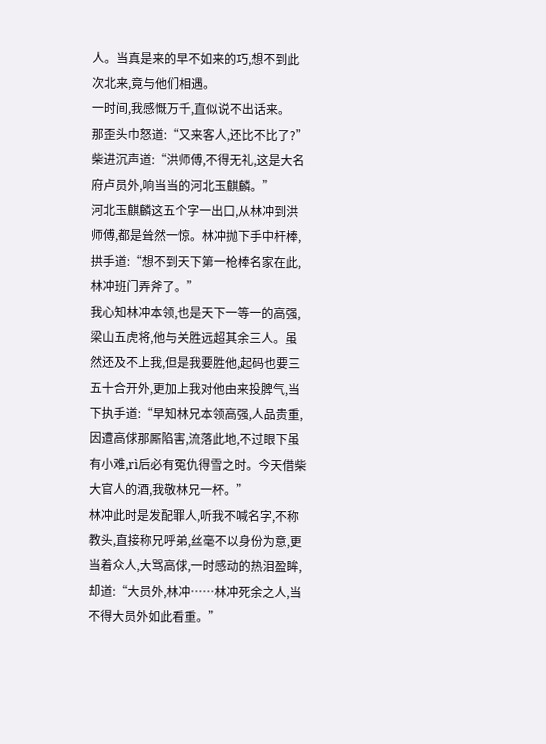人。当真是来的早不如来的巧,想不到此次北来,竟与他们相遇。
一时间,我感慨万千,直似说不出话来。
那歪头巾怒道:“又来客人,还比不比了?”
柴进沉声道:“洪师傅,不得无礼,这是大名府卢员外,响当当的河北玉麒麟。”
河北玉麒麟这五个字一出口,从林冲到洪师傅,都是耸然一惊。林冲抛下手中杆棒,拱手道:“想不到天下第一枪棒名家在此,林冲班门弄斧了。”
我心知林冲本领,也是天下一等一的高强,梁山五虎将,他与关胜远超其余三人。虽然还及不上我,但是我要胜他,起码也要三五十合开外,更加上我对他由来投脾气,当下执手道:“早知林兄本领高强,人品贵重,因遭高俅那厮陷害,流落此地,不过眼下虽有小难,rì后必有冤仇得雪之时。今天借柴大官人的酒,我敬林兄一杯。”
林冲此时是发配罪人,听我不喊名字,不称教头,直接称兄呼弟,丝毫不以身份为意,更当着众人,大骂高俅,一时感动的热泪盈眸,却道:“大员外,林冲……林冲死余之人,当不得大员外如此看重。”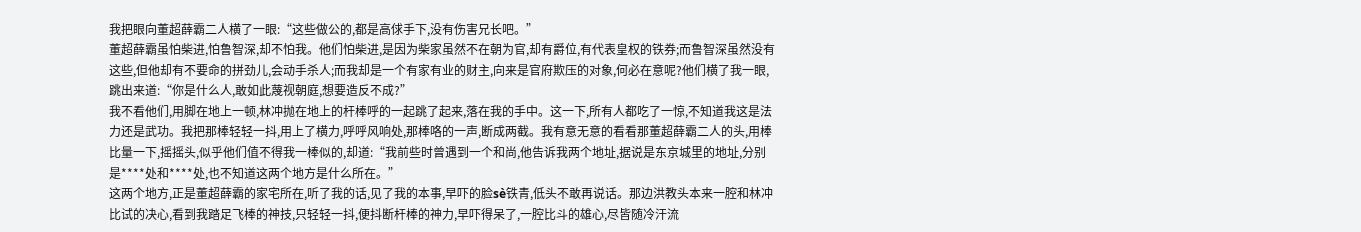我把眼向董超薛霸二人横了一眼:“这些做公的,都是高俅手下,没有伤害兄长吧。”
董超薛霸虽怕柴进,怕鲁智深,却不怕我。他们怕柴进,是因为柴家虽然不在朝为官,却有爵位,有代表皇权的铁券;而鲁智深虽然没有这些,但他却有不要命的拼劲儿,会动手杀人;而我却是一个有家有业的财主,向来是官府欺压的对象,何必在意呢?他们横了我一眼,跳出来道:“你是什么人,敢如此蔑视朝庭,想要造反不成?”
我不看他们,用脚在地上一顿,林冲抛在地上的杆棒呼的一起跳了起来,落在我的手中。这一下,所有人都吃了一惊,不知道我这是法力还是武功。我把那棒轻轻一抖,用上了横力,呼呼风响处,那棒咯的一声,断成两截。我有意无意的看看那董超薛霸二人的头,用棒比量一下,摇摇头,似乎他们值不得我一棒似的,却道:“我前些时曾遇到一个和尚,他告诉我两个地址,据说是东京城里的地址,分别是****处和****处,也不知道这两个地方是什么所在。”
这两个地方,正是董超薛霸的家宅所在,听了我的话,见了我的本事,早吓的脸sè铁青,低头不敢再说话。那边洪教头本来一腔和林冲比试的决心,看到我踏足飞棒的神技,只轻轻一抖,便抖断杆棒的神力,早吓得呆了,一腔比斗的雄心,尽皆随冷汗流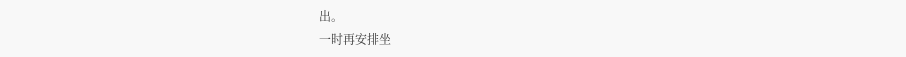出。
一时再安排坐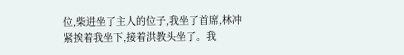位,柴进坐了主人的位子,我坐了首席,林冲紧挨着我坐下,接着洪教头坐了。我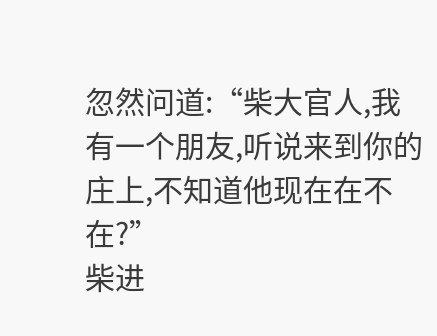忽然问道:“柴大官人,我有一个朋友,听说来到你的庄上,不知道他现在在不在?”
柴进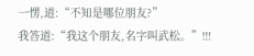一愣,道:“不知是哪位朋友?”
我答道:“我这个朋友,名字叫武松。”!!!